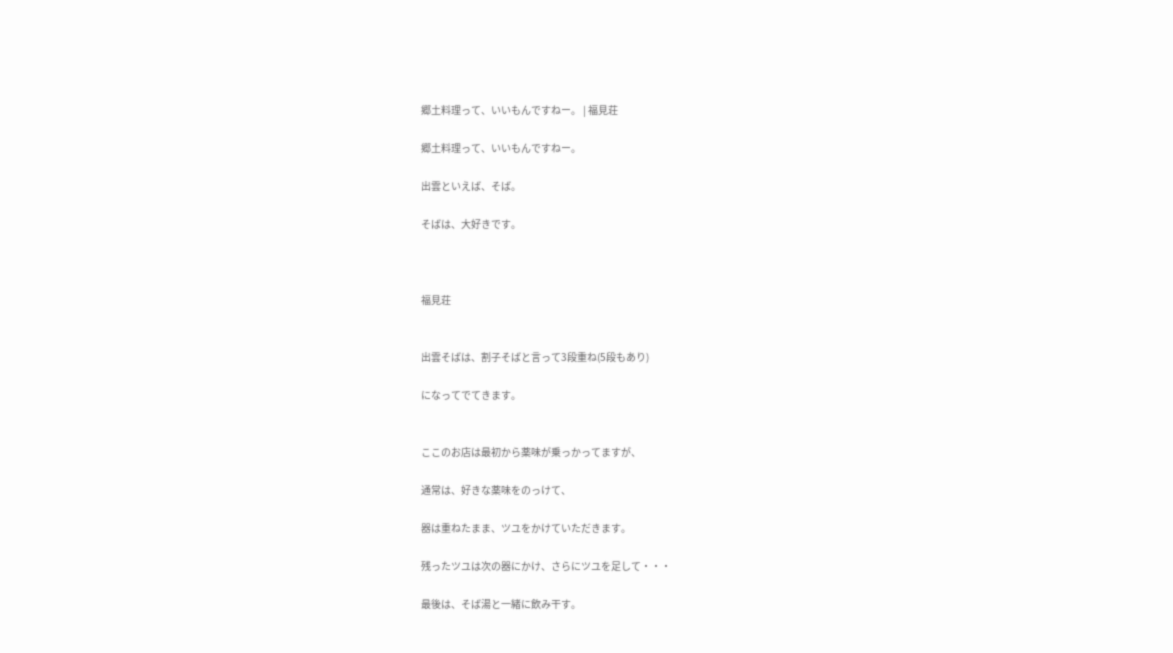郷土料理って、いいもんですねー。 | 福見荘

郷土料理って、いいもんですねー。

出雲といえば、そば。

そばは、大好きです。



福見荘


出雲そばは、割子そばと言って3段重ね(5段もあり)

になってでてきます。


ここのお店は最初から薬味が乗っかってますが、

通常は、好きな薬味をのっけて、

器は重ねたまま、ツユをかけていただきます。

残ったツユは次の器にかけ、さらにツユを足して・・・

最後は、そば湯と一緒に飲み干す。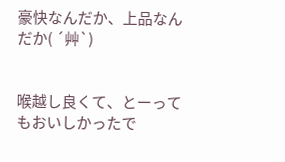豪快なんだか、上品なんだか( ´艸`)


喉越し良くて、とーってもおいしかったで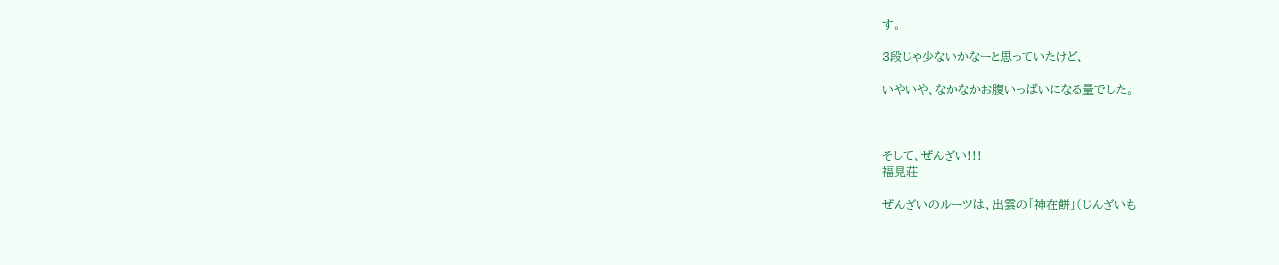す。

3段じゃ少ないかなーと思っていたけど、

いやいや、なかなかお腹いっぱいになる量でした。



そして、ぜんざい!!!
福見荘

ぜんざいのルーツは、出雲の「神在餅」(じんざいも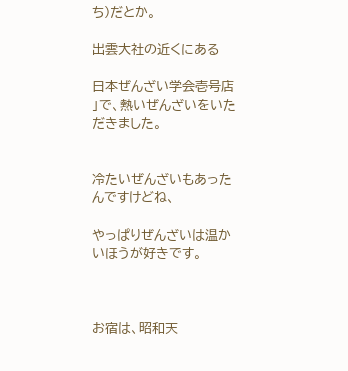ち)だとか。

出雲大社の近くにある

日本ぜんざい学会壱号店 」で、熱いぜんざいをいただきました。


冷たいぜんざいもあったんですけどね、

やっぱりぜんざいは温かいほうが好きです。



お宿は、昭和天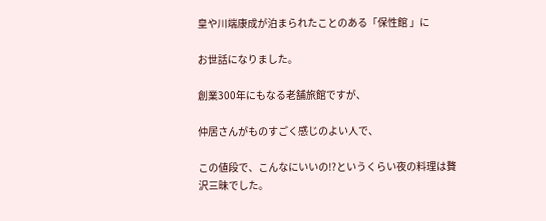皇や川端康成が泊まられたことのある「保性館 」に

お世話になりました。

創業300年にもなる老舗旅館ですが、

仲居さんがものすごく感じのよい人で、

この値段で、こんなにいいの!?というくらい夜の料理は贅沢三昧でした。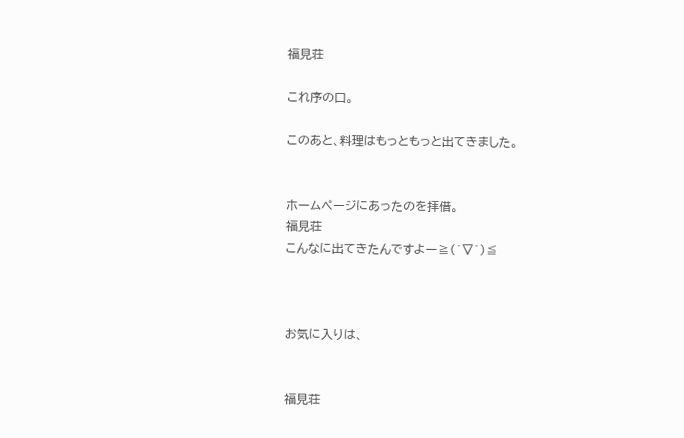福見荘

これ序の口。

このあと、料理はもっともっと出てきました。


ホームページにあったのを拝借。
福見荘
こんなに出てきたんですよー≧(´▽`)≦



お気に入りは、


福見荘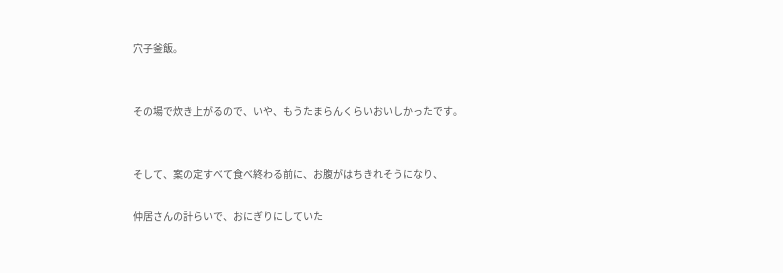穴子釜飯。


その場で炊き上がるので、いや、もうたまらんくらいおいしかったです。


そして、案の定すべて食べ終わる前に、お腹がはちきれそうになり、

仲居さんの計らいで、おにぎりにしていた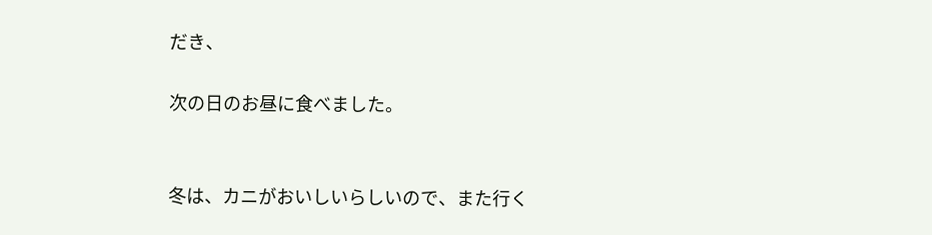だき、

次の日のお昼に食べました。


冬は、カニがおいしいらしいので、また行く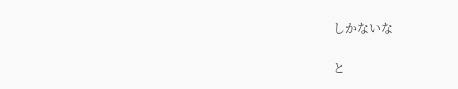しかないな

と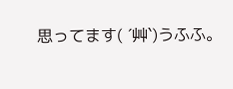思ってます( ´艸`)うふふ。